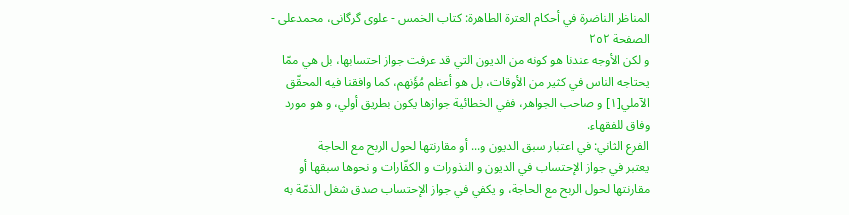المناظر الناضرة في أحکام العترة الطاهرة: کتاب الخمس - علوی گرگانی، محمدعلی - الصفحة ٢٥٢
و لکن الأوجه عندنا هو کونه من الديون التي قد عرفت جواز احتسابها، بل هي ممّا يحتاجه الناس في کثير من الأوقات، بل هو أعظم مُؤَنهم، کما وافقنا فيه المحقّق الآملي[١] و صاحب الجواهر، ففي الخطائية جوازها يکون بطريق أولي، و هو مورد وفاق للفقهاء.
الفرع الثاني: في اعتبار سبق الديون و... أو مقارنتها لحول الربح مع الحاجة
يعتبر في جواز الإحتساب في الديون و النذورات و الکفّارات و نحوها سبقها أو مقارنتها لحول الربح مع الحاجة، و يکفي في جواز الإحتساب صدق شغل الذمّة به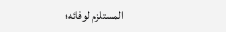المستلزم لوفائه؛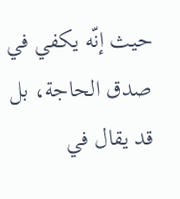حيث إنّه يکفي في صدق الحاجة، بل قد يقال في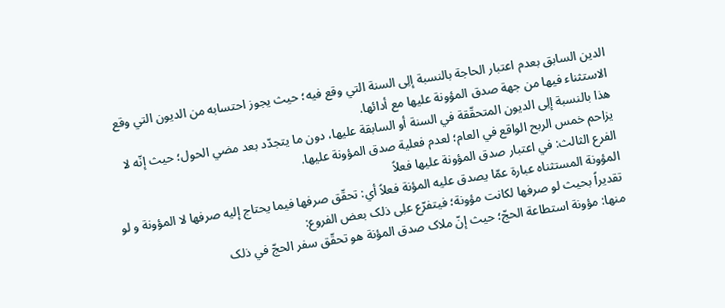الدين السابق بعدم اعتبار الحاجة بالنسبة إلِی السنة التي وقع فيه؛ حيث يجوز احتسابه من الديون التي وقع الاستثناء فيها من جهة صدق المؤونة عليها مع أدائها.
هذا بالنسبة إلِی الديون المتحقّقة في السنة أو السابقة عليها، دون ما يتجدّد بعد مضي الحول؛ حيث إنّه لا يزاحم خمس الربح الواقع في العام؛ لعدم فعلية صدق المؤونة عليها.
الفرع الثالث: في اعتبار صدق المؤونة عليها فعلاً
المؤونة المستثناه عبارة عمّا يصدق عليه المؤنة فعلاً أي: تحقّق صرفها فيما يحتاج إليه صرفها لا المؤونة و لو تقديراً بحيث لو صرفها لکانت مؤونة؛ فيتفرّع علِی ذلک بعض الفروع:
منها: مؤونة استطاعة الحجّ؛ حيث إنّ ملاک صدق المؤنة هو تحقّق سفر الحجّ في ذلک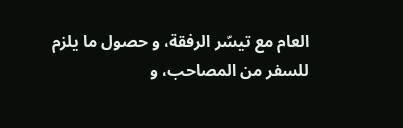العام مع تيسّر الرفقة، و حصول ما يلزم للسفر من المصاحب، و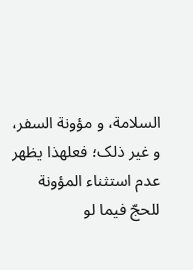السلامة، و مؤونة السفر، و غير ذلک؛ فعلهذا يظهر عدم استثناء المؤونة للحجّ فيما لو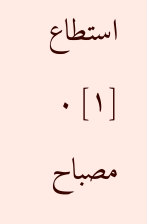استطاع
[١] . مصباح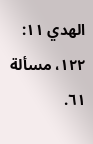الهدي ١١: ١٢٢، مسألة ٦١.